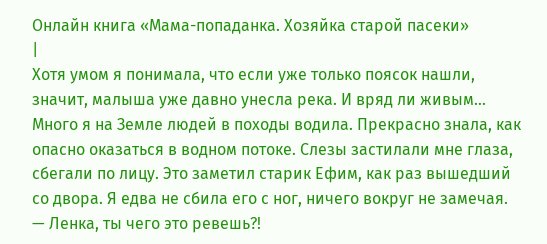Онлайн книга «Мама-попаданка. Хозяйка старой пасеки»
|
Хотя умом я понимала, что если уже только поясок нашли, значит, малыша уже давно унесла река. И вряд ли живым… Много я на Земле людей в походы водила. Прекрасно знала, как опасно оказаться в водном потоке. Слезы застилали мне глаза, сбегали по лицу. Это заметил старик Ефим, как раз вышедший со двора. Я едва не сбила его с ног, ничего вокруг не замечая. — Ленка, ты чего это ревешь?!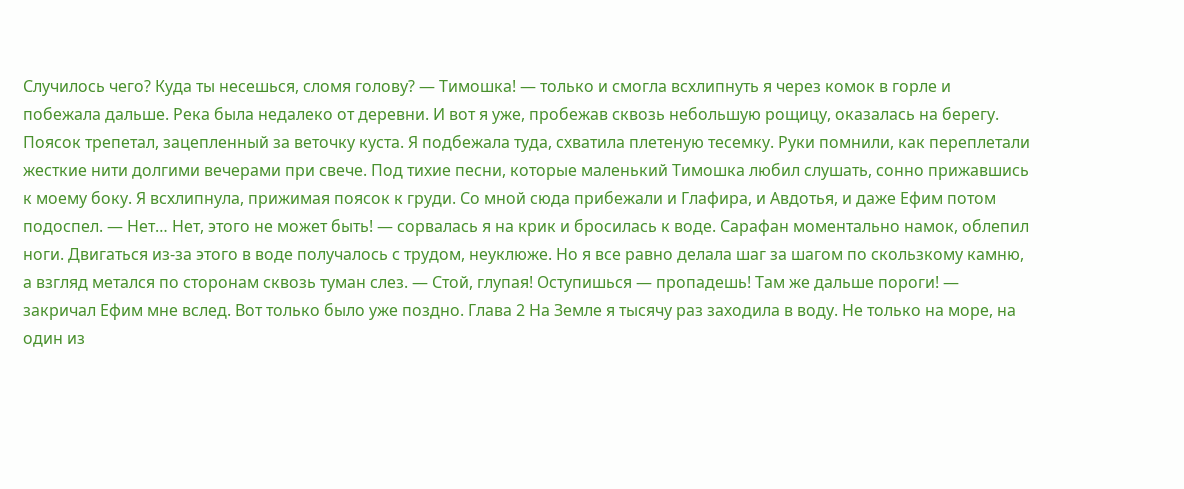Случилось чего? Куда ты несешься, сломя голову? — Тимошка! — только и смогла всхлипнуть я через комок в горле и побежала дальше. Река была недалеко от деревни. И вот я уже, пробежав сквозь небольшую рощицу, оказалась на берегу. Поясок трепетал, зацепленный за веточку куста. Я подбежала туда, схватила плетеную тесемку. Руки помнили, как переплетали жесткие нити долгими вечерами при свече. Под тихие песни, которые маленький Тимошка любил слушать, сонно прижавшись к моему боку. Я всхлипнула, прижимая поясок к груди. Со мной сюда прибежали и Глафира, и Авдотья, и даже Ефим потом подоспел. — Нет… Нет, этого не может быть! — сорвалась я на крик и бросилась к воде. Сарафан моментально намок, облепил ноги. Двигаться из-за этого в воде получалось с трудом, неуклюже. Но я все равно делала шаг за шагом по скользкому камню, а взгляд метался по сторонам сквозь туман слез. — Стой, глупая! Оступишься — пропадешь! Там же дальше пороги! — закричал Ефим мне вслед. Вот только было уже поздно. Глава 2 На Земле я тысячу раз заходила в воду. Не только на море, на один из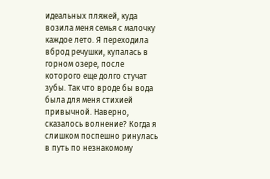идеальных пляжей, куда возила меня семья с малочку каждое лето. Я переходила вброд речушки, купалась в горном озере, после которого еще долго стучат зубы. Так что вроде бы вода была для меня стихией привычной. Наверно, сказалось волнение? Когда я слишком поспешно ринулась в путь по незнакомому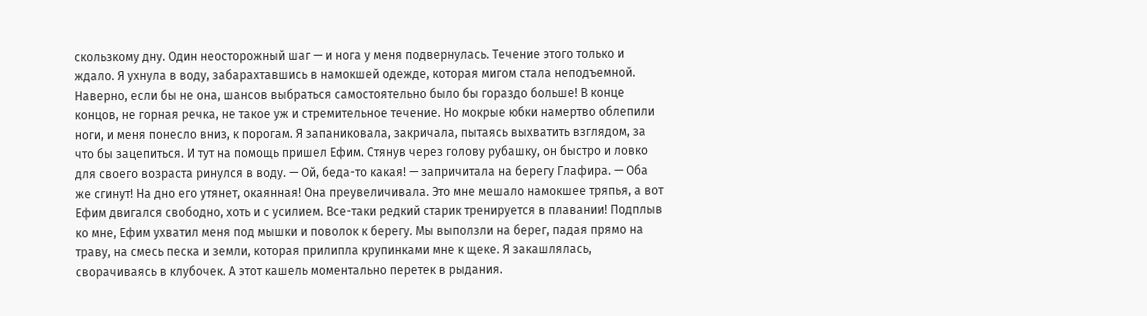скользкому дну. Один неосторожный шаг — и нога у меня подвернулась. Течение этого только и ждало. Я ухнула в воду, забарахтавшись в намокшей одежде, которая мигом стала неподъемной. Наверно, если бы не она, шансов выбраться самостоятельно было бы гораздо больше! В конце концов, не горная речка, не такое уж и стремительное течение. Но мокрые юбки намертво облепили ноги, и меня понесло вниз, к порогам. Я запаниковала, закричала, пытаясь выхватить взглядом, за что бы зацепиться. И тут на помощь пришел Ефим. Стянув через голову рубашку, он быстро и ловко для своего возраста ринулся в воду. — Ой, беда-то какая! — запричитала на берегу Глафира. — Оба же сгинут! На дно его утянет, окаянная! Она преувеличивала. Это мне мешало намокшее тряпья, а вот Ефим двигался свободно, хоть и с усилием. Все-таки редкий старик тренируется в плавании! Подплыв ко мне, Ефим ухватил меня под мышки и поволок к берегу. Мы выползли на берег, падая прямо на траву, на смесь песка и земли, которая прилипла крупинками мне к щеке. Я закашлялась, сворачиваясь в клубочек. А этот кашель моментально перетек в рыдания.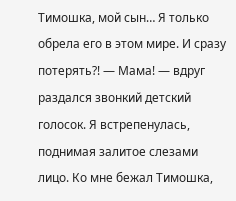Тимошка, мой сын… Я только обрела его в этом мире. И сразу потерять?! — Мама! — вдруг раздался звонкий детский голосок. Я встрепенулась, поднимая залитое слезами лицо. Ко мне бежал Тимошка,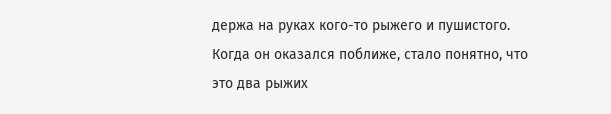держа на руках кого-то рыжего и пушистого. Когда он оказался поближе, стало понятно, что это два рыжих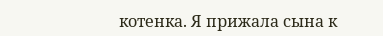котенка. Я прижала сына к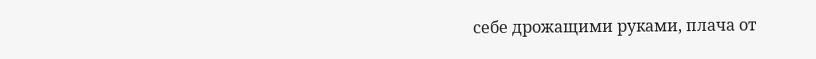себе дрожащими руками, плача от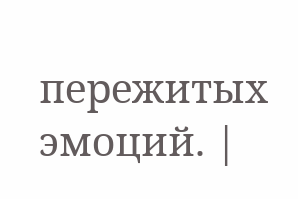пережитых эмоций. |